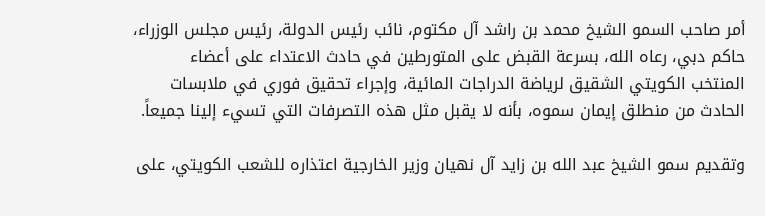أمر صاحب السمو الشيخ محمد بن راشد آل مكتوم، نائب رئيس الدولة، رئيس مجلس الوزراء، حاكم دبي، رعاه الله، بسرعة القبض على المتورطين في حادث الاعتداء على أعضاء المنتخب الكويتي الشقيق لرياضة الدراجات المائية، وإجراء تحقيق فوري في ملابسات الحادث من منطلق إيمان سموه، بأنه لا يقبل مثل هذه التصرفات التي تسيء إلينا جميعاً.

وتقديم سمو الشيخ عبد الله بن زايد آل نهيان وزير الخارجية اعتذاره للشعب الكويتي، على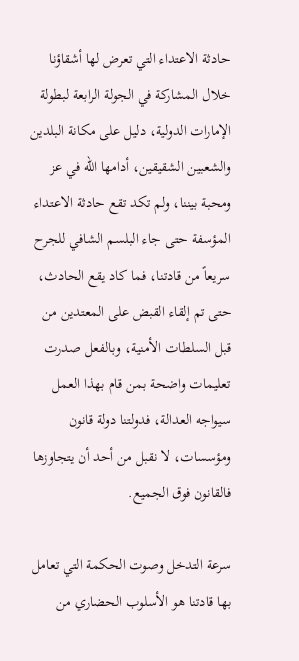حادثة الاعتداء التي تعرض لها أشقاؤنا خلال المشاركة في الجولة الرابعة لبطولة الإمارات الدولية، دليل على مكانة البلدين والشعبين الشقيقين، أدامها الله في عز ومحبة بيننا، ولم تكد تقع حادثة الاعتداء المؤسفة حتى جاء البلسم الشافي للجرح سريعاً من قادتنا، فما كاد يقع الحادث، حتى تم إلقاء القبض على المعتدين من قبل السلطات الأمنية، وبالفعل صدرت تعليمات واضحة بمن قام بهذا العمل سيواجه العدالة، فدولتنا دولة قانون ومؤسسات، لا نقبل من أحد أن يتجاوزها فالقانون فوق الجميع.

سرعة التدخل وصوت الحكمة التي تعامل بها قادتنا هو الأسلوب الحضاري من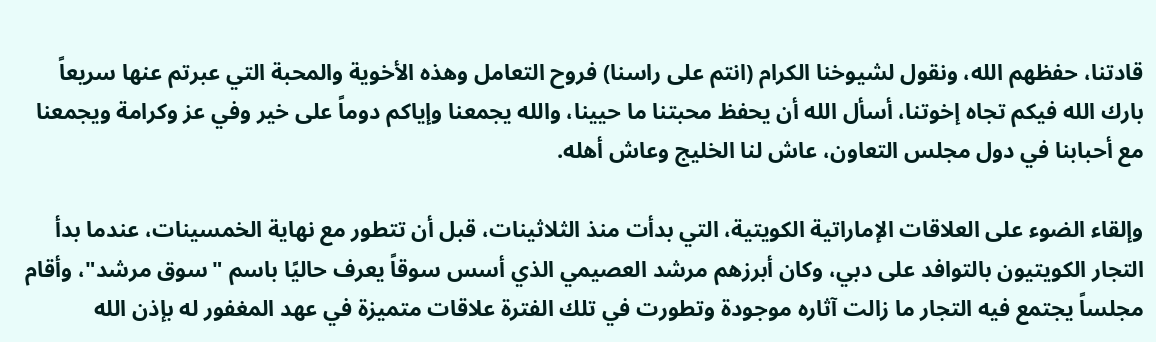قادتنا، حفظهم الله، ونقول لشيوخنا الكرام (انتم على راسنا) فروح التعامل وهذه الأخوية والمحبة التي عبرتم عنها سريعاً بارك الله فيكم تجاه إخوتنا، أسأل الله أن يحفظ محبتنا ما حيينا، والله يجمعنا وإياكم دوماً على خير وفي عز وكرامة ويجمعنا مع أحبابنا في دول مجلس التعاون، عاش لنا الخليج وعاش أهله.

وإلقاء الضوء على العلاقات الإماراتية الكويتية، التي بدأت منذ الثلاثينات، قبل أن تتطور مع نهاية الخمسينات، عندما بدأ التجار الكويتيون بالتوافد على دبي، وكان أبرزهم مرشد العصيمي الذي أسس سوقاً يعرف حاليًا باسم "سوق مرشد"، وأقام مجلساً يجتمع فيه التجار ما زالت آثاره موجودة وتطورت في تلك الفترة علاقات متميزة في عهد المغفور له بإذن الله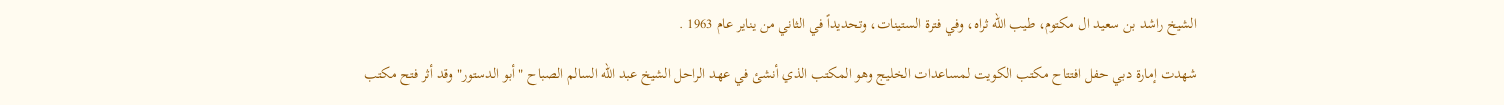الشيخ راشد بن سعيد ال مكتوم، طيب الله ثراه، وفي فترة الستينات، وتحديداً في الثاني من يناير عام 1963 .

شهدت إمارة دبي حفل افتتاح مكتب الكويت لمساعدات الخليج وهو المكتب الذي أنشئ في عهد الراحل الشيخ عبد الله السالم الصباح "أبو الدستور" وقد أثر فتح مكتب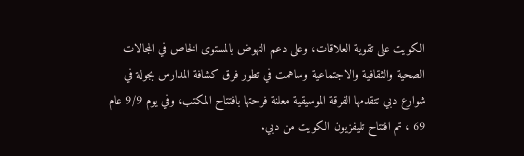الكويت على تقوية العلاقات، وعلى دعم النهوض بالمستوى الخاص في المجالات الصحية والثقافية والاجتماعية وساهمت في تطور فرق كشافة المدارس بجولة في شوارع دبي تتقدمها الفرقة الموسيقية معلنة فرحتها بافتتاح المكتب، وفي يوم 9/9 عام 69 ، تم افتتاح تليفزيون الكويت من دبي.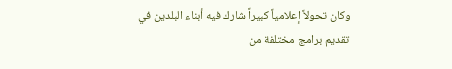وكان تحولاً إعلامياً كبيراً شارك فيه أبناء البلدين في تقديم برامج مختلفة من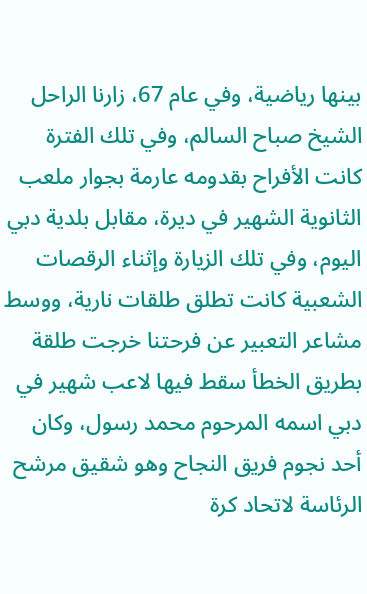بينها رياضية، وفي عام 67، زارنا الراحل الشيخ صباح السالم، وفي تلك الفترة كانت الأفراح بقدومه عارمة بجوار ملعب الثانوية الشهير في ديرة، مقابل بلدية دبي اليوم، وفي تلك الزيارة وإثناء الرقصات الشعبية كانت تطلق طلقات نارية، ووسط مشاعر التعبير عن فرحتنا خرجت طلقة بطريق الخطأ سقط فيها لاعب شهير في دبي اسمه المرحوم محمد رسول، وكان أحد نجوم فريق النجاح وهو شقيق مرشح الرئاسة لاتحاد كرة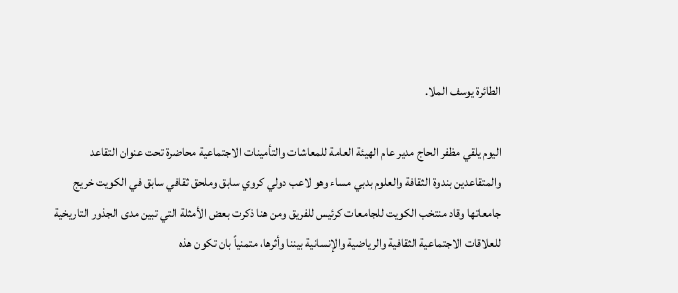الطائرة يوسف الملا.

اليوم يلقي مظفر الحاج مدير عام الهيئة العامة للمعاشات والتأمينات الاجتماعية محاضرة تحت عنوان التقاعد والمتقاعدين بندوة الثقافة والعلوم بدبي مساء وهو لاعب دولي كروي سابق وملحق ثقافي سابق في الكويت خريج جامعاتها وقاد منتخب الكويت للجامعات كرئيس للفريق ومن هنا ذكرت بعض الأمثلة التي تبين مدى الجذور التاريخية للعلاقات الاجتماعية الثقافية والرياضية والإنسانية بيننا وأثرها، متمنياً بان تكون هذه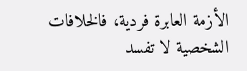الأزمة العابرة فردية، فالخلافات الشخصية لا تفسد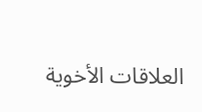العلاقات الأخوية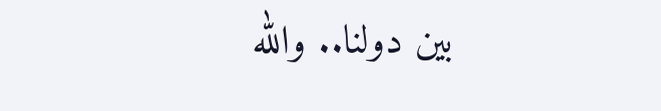بين دولنا.. والله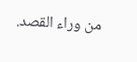من وراء القصد.